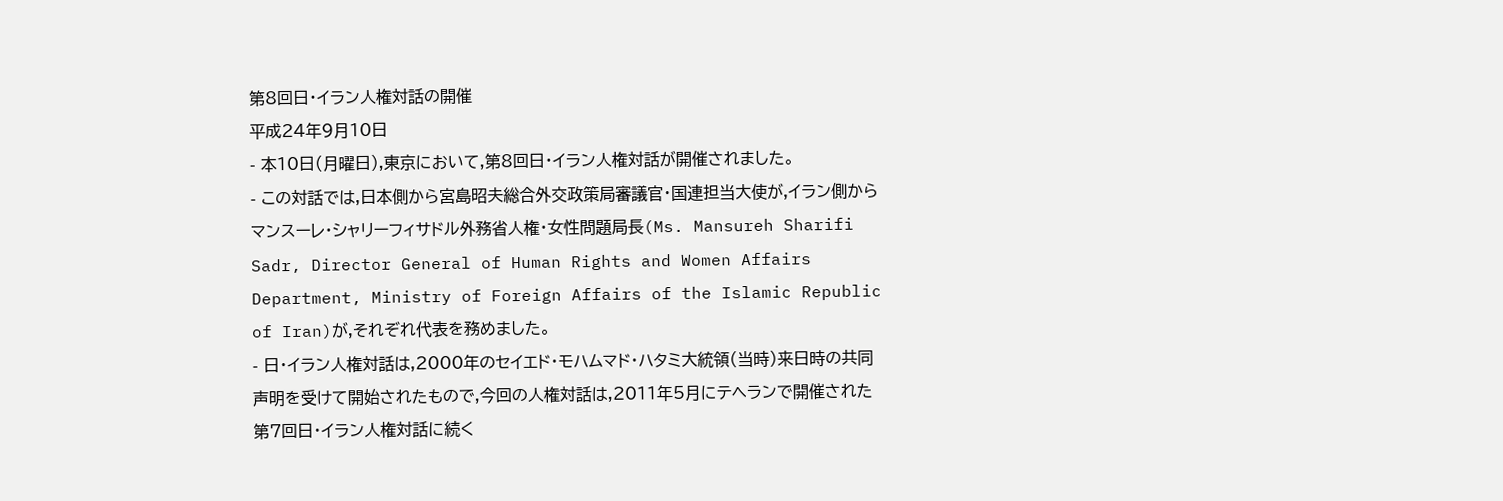第8回日・イラン人権対話の開催
平成24年9月10日
- 本10日(月曜日),東京において,第8回日・イラン人権対話が開催されました。
- この対話では,日本側から宮島昭夫総合外交政策局審議官・国連担当大使が,イラン側からマンスーレ・シャリーフィサドル外務省人権・女性問題局長(Ms. Mansureh Sharifi Sadr, Director General of Human Rights and Women Affairs Department, Ministry of Foreign Affairs of the Islamic Republic of Iran)が,それぞれ代表を務めました。
- 日・イラン人権対話は,2000年のセイエド・モハムマド・ハタミ大統領(当時)来日時の共同声明を受けて開始されたもので,今回の人権対話は,2011年5月にテヘランで開催された第7回日・イラン人権対話に続く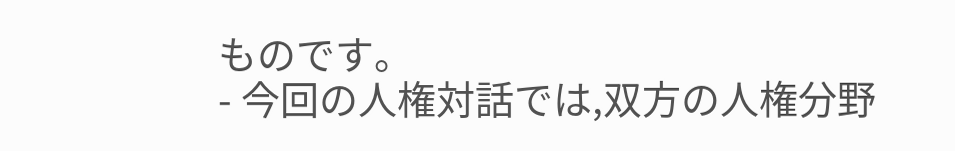ものです。
- 今回の人権対話では,双方の人権分野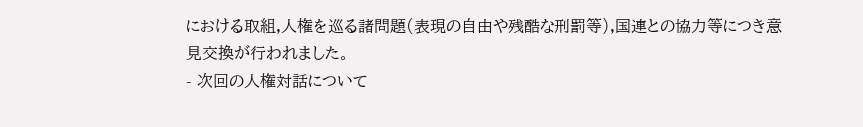における取組,人権を巡る諸問題(表現の自由や残酷な刑罰等),国連との協力等につき意見交換が行われました。
- 次回の人権対話について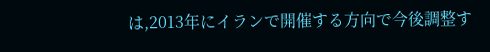は,2013年にイランで開催する方向で今後調整す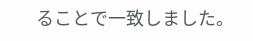ることで一致しました。